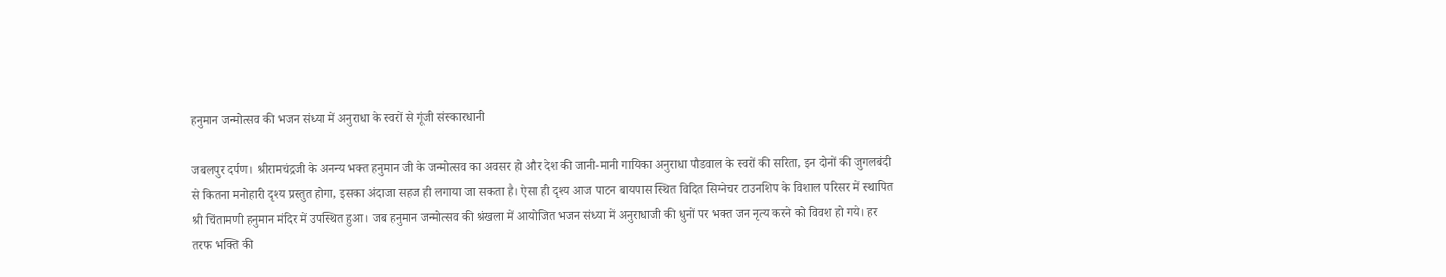हनुमान जन्मोत्सव की भजन संध्या में अनुराधा के स्वरों से गूंजी संस्कारधानी

जबलपुर दर्पण। श्रीरामचंद्रजी के अनन्य भक्त हनुमान जी के जन्मोत्सव का अवसर हो और देश की जानी-मानी गायिका अनुराधा पौडवाल के स्वरों की सरिता, इन दोनों की जुगलबंदी से कितना मनोहारी दृश्य प्रस्तुत होगा, इसका अंदाजा सहज ही लगाया जा सकता है। ऐसा ही दृश्य आज पाटन बायपास स्थित विदित सिग्नेचर टाउनशिप के विशाल परिसर में स्थापित श्री चिंतामणी हनुमान मंदिर में उपस्थित हुआ। जब हनुमान जन्मोत्सव की श्रंखला में आयोजित भजन संध्या में अनुराधाजी की धुनों पर भक्त जन नृत्य करने को विवश हो गये। हर तरफ भक्ति की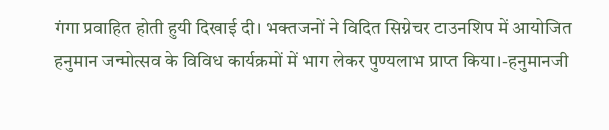गंगा प्रवाहित होती हुयी दिखाई दी। भक्तजनों ने विदित सिग्नेचर टाउनशिप में आयोजित हनुमान जन्मोत्सव के विविध कार्यक्रमों में भाग लेकर पुण्यलाभ प्राप्त किया।-हनुमानजी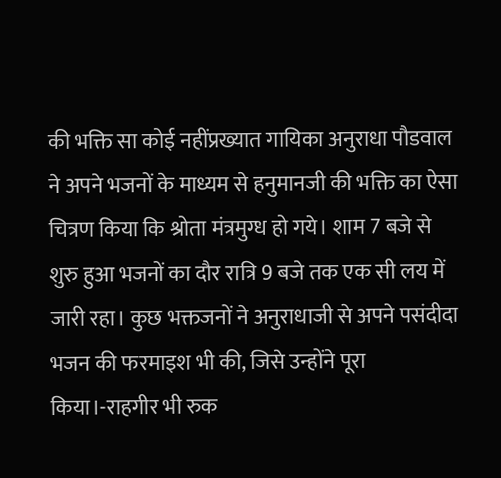की भक्ति सा कोई नहींप्रख्यात गायिका अनुराधा पौडवाल ने अपने भजनों के माध्यम से हनुमानजी की भक्ति का ऐसा चित्रण किया कि श्रोता मंत्रमुग्ध हो गये। शाम 7 बजे से शुरु हुआ भजनों का दौर रात्रि 9 बजे तक एक सी लय में जारी रहा। कुछ भक्तजनों ने अनुराधाजी से अपने पसंदीदा भजन की फरमाइश भी की, जिसे उन्होंने पूरा किया।-राहगीर भी रुक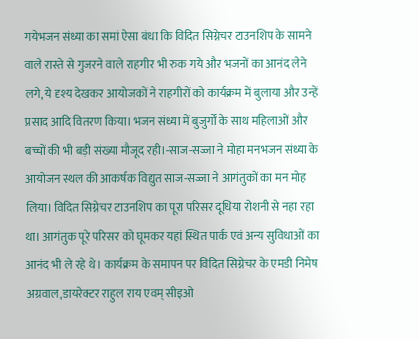गयेभजन संध्या का समां ऐसा बंधा कि विदित सिग्नेचर टाउनशिप के सामने वाले रास्ते से गुजरने वाले राहगीर भी रुक गये और भजनों का आनंद लेने लगे, ये दृश्य देखकर आयोजकों ने राहगीरों को कार्यक्रम में बुलाया और उन्हें प्रसाद आदि वितरण किया। भजन संध्या में बुजुर्गों के साथ महिलाओं और बच्चों की भी बड़ी संख्या मौजूद रही।-साज-सज्जा ने मोहा मनभजन संध्या के आयोजन स्थल की आकर्षक विद्युत साज-सज्जा ने आगंतुकों का मन मोह लिया। विदित सिग्नेचर टाउनशिप का पूरा परिसर दूधिया रोशनी से नहा रहा था। आगंतुक पूरे परिसर को घूमकर यहां स्थित पार्क एवं अन्य सुविधाओं का आनंद भी ले रहे थे। कार्यक्रम के समापन पर विदित सिग्नेचर के एमडी निमेष अग्रवाल,डायरेक्टर राहुल राय एवम् सीइओ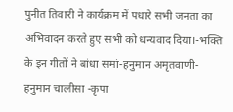पुनीत तिवारी ने कार्यक्रम में पधारे सभी जनता का अभिवादन करते हुए सभी को धन्यवाद दिया।-भक्ति के इन गीतों ने बांधा समां-हनुमान अमृतवाणी-हनुमान चालीसा -कृपा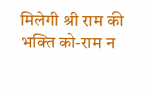मिलेगी श्री राम की भक्ति को-राम न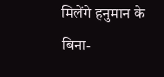मिलेंगे हनुमान के बिना-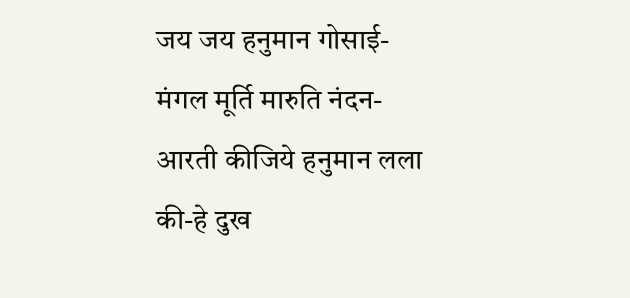जय जय हनुमान गोसाई-मंगल मूर्ति मारुति नंदन-आरती कीजिये हनुमान लला की-हे दुख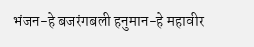भंजन-हे बजरंगबली हनुमान-हे महावीर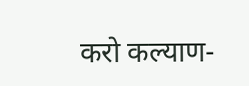करो कल्याण-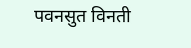पवनसुत विनती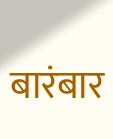बारंबार